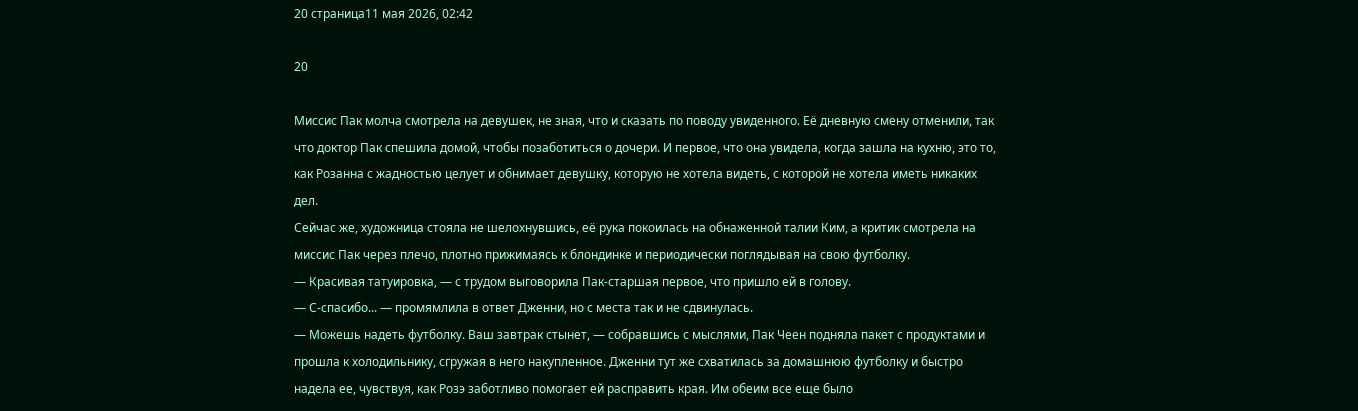20 страница11 мая 2026, 02:42

20

Миссис Пак молча смотрела на девушек, не зная, что и сказать по поводу увиденного. Её дневную смену отменили, так что доктор Пак спешила домой, чтобы позаботиться о дочери. И первое, что она увидела, когда зашла на кухню, это то, как Розанна с жадностью целует и обнимает девушку, которую не хотела видеть, с которой не хотела иметь никаких дел.
Сейчас же, художница стояла не шелохнувшись, её рука покоилась на обнаженной талии Ким, а критик смотрела на миссис Пак через плечо, плотно прижимаясь к блондинке и периодически поглядывая на свою футболку.
— Красивая татуировка, — с трудом выговорила Пак-старшая первое, что пришло ей в голову.
— С-спасибо... — промямлила в ответ Дженни, но с места так и не сдвинулась.
— Можешь надеть футболку. Ваш завтрак стынет, — собравшись с мыслями, Пак Чеен подняла пакет с продуктами и прошла к холодильнику, сгружая в него накупленное. Дженни тут же схватилась за домашнюю футболку и быстро надела ее, чувствуя, как Розэ заботливо помогает ей расправить края. Им обеим все еще было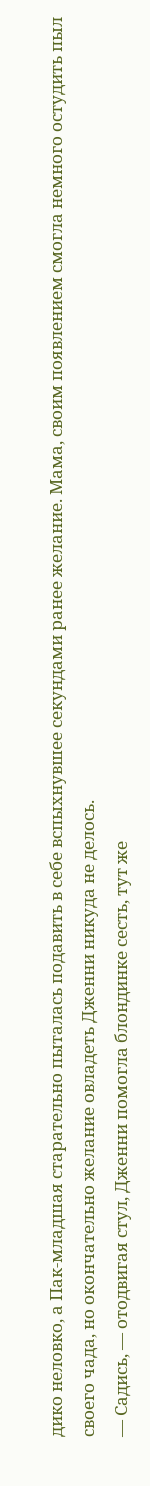дико неловко, а Пак-младшая старательно пыталась подавить в себе вспыхнувшее секундами ранее желание. Мама, своим появлением смогла немного остудить пыл своего чада, но окончательно желание овладеть Дженни никуда не делось.
— Садись, — отодвигая стул, Дженни помогла блондинке сесть, тут же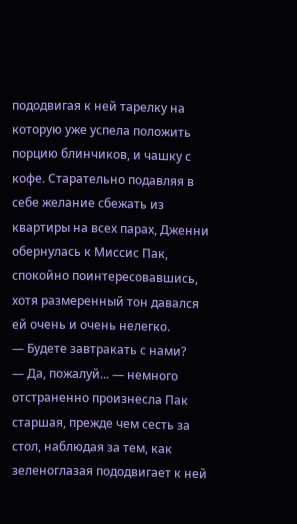пододвигая к ней тарелку на которую уже успела положить порцию блинчиков, и чашку с кофе. Старательно подавляя в себе желание сбежать из квартиры на всех парах, Дженни обернулась к Миссис Пак, спокойно поинтересовавшись, хотя размеренный тон давался ей очень и очень нелегко.
— Будете завтракать с нами?
— Да, пожалуй... — немного отстраненно произнесла Пак старшая, прежде чем сесть за стол, наблюдая за тем, как зеленоглазая пододвигает к ней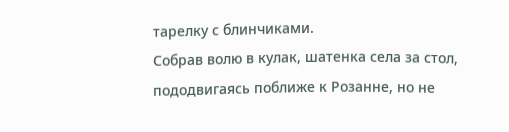тарелку с блинчиками.
Собрав волю в кулак, шатенка села за стол, пододвигаясь поближе к Розанне, но не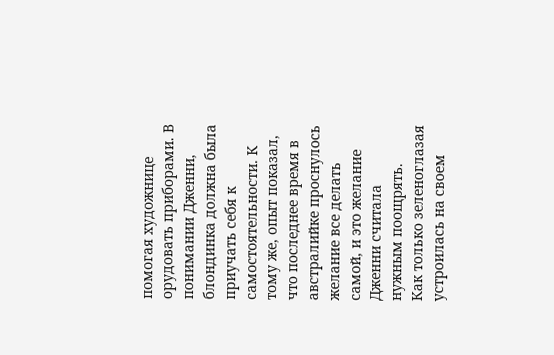помогая художнице орудовать приборами. В понимании Дженни, блондинка должна была приучать себя к самостоятельности. К тому же, опыт показал, что последнее время в австралийке проснулось желание все делать самой, и это желание Дженни считала нужным поощрять.
Как только зеленоглазая устроилась на своем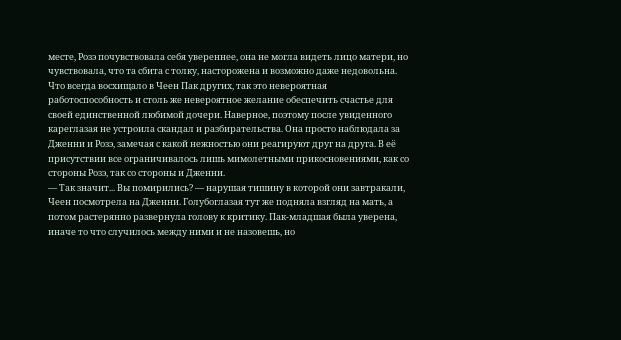месте, Розэ почувствовала себя увереннее, она не могла видеть лицо матери, но чувствовала, что та сбита с толку, насторожена и возможно даже недовольна. Что всегда восхищало в Чеен Пак других, так это невероятная работоспособность и столь же невероятное желание обеспечить счастье для своей единственной любимой дочери. Наверное, поэтому после увиденного кареглазая не устроила скандал и разбирательства. Она просто наблюдала за Дженни и Розэ, замечая с какой нежностью они реагируют друг на друга. В её присутствии все ограничивалось лишь мимолетными прикосновениями, как со стороны Розэ, так со стороны и Дженни.
— Так значит... Вы помирились? — нарушая тишину в которой они завтракали, Чеен посмотрела на Дженни. Голубоглазая тут же подняла взгляд на мать, а потом растерянно развернула голову к критику. Пак-младшая была уверена, иначе то что случилось между ними и не назовешь, но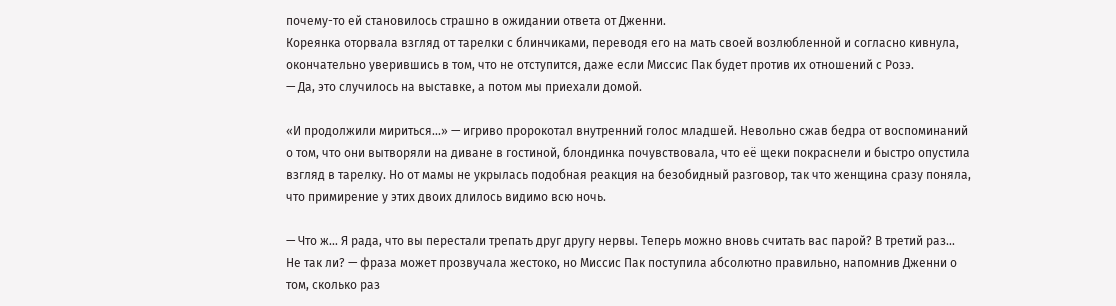почему-то ей становилось страшно в ожидании ответа от Дженни.
Кореянка оторвала взгляд от тарелки с блинчиками, переводя его на мать своей возлюбленной и согласно кивнула, окончательно уверившись в том, что не отступится, даже если Миссис Пак будет против их отношений с Розэ.
— Да, это случилось на выставке, а потом мы приехали домой.

«И продолжили мириться...» — игриво пророкотал внутренний голос младшей. Невольно сжав бедра от воспоминаний о том, что они вытворяли на диване в гостиной, блондинка почувствовала, что её щеки покраснели и быстро опустила взгляд в тарелку. Но от мамы не укрылась подобная реакция на безобидный разговор, так что женщина сразу поняла, что примирение у этих двоих длилось видимо всю ночь.

— Что ж... Я рада, что вы перестали трепать друг другу нервы. Теперь можно вновь считать вас парой? В третий раз... Не так ли? — фраза может прозвучала жестоко, но Миссис Пак поступила абсолютно правильно, напомнив Дженни о том, сколько раз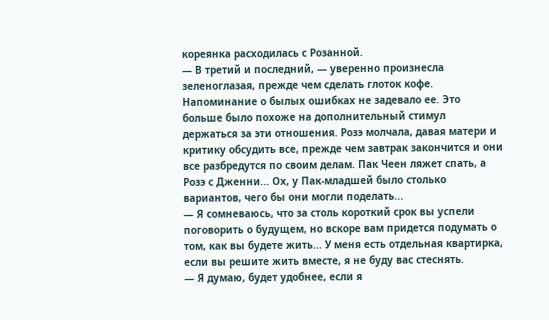кореянка расходилась с Розанной.
— В третий и последний, — уверенно произнесла зеленоглазая, прежде чем сделать глоток кофе. Напоминание о былых ошибках не задевало ее. Это больше было похоже на дополнительный стимул держаться за эти отношения. Розэ молчала, давая матери и критику обсудить все, прежде чем завтрак закончится и они все разбредутся по своим делам. Пак Чеен ляжет спать, а Розэ с Дженни... Ох, у Пак-младшей было столько вариантов, чего бы они могли поделать...
— Я сомневаюсь, что за столь короткий срок вы успели поговорить о будущем, но вскоре вам придется подумать о том, как вы будете жить... У меня есть отдельная квартирка, если вы решите жить вместе, я не буду вас стеснять.
— Я думаю, будет удобнее, если я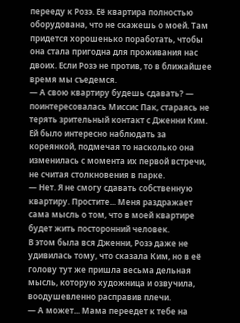перееду к Розэ. Её квартира полностью оборудована, что не скажешь о моей. Там придется хорошенько поработать, чтобы она стала пригодна для проживания нас двоих. Если Розэ не против, то в ближайшее время мы съедемся.
— А свою квартиру будешь сдавать? — поинтересовалась Миссис Пак, стараясь не терять зрительный контакт с Дженни Ким. Ей было интересно наблюдать за кореянкой, подмечая то насколько она изменилась с момента их первой встречи, не считая столкновения в парке.
— Нет. Я не смогу сдавать собственную квартиру. Простите... Меня раздражает сама мысль о том, что в моей квартире будет жить посторонний человек.
В этом была вся Дженни, Розэ даже не удивилась тому, что сказала Ким, но в её голову тут же пришла весьма дельная мысль, которую художница и озвучила, воодушевленно расправив плечи.
— А может... Мама переедет к тебе на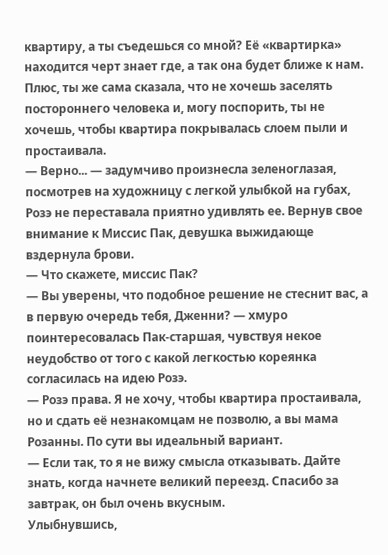квартиру, а ты съедешься со мной? Её «квартирка» находится черт знает где, а так она будет ближе к нам. Плюс, ты же сама сказала, что не хочешь заселять постороннего человека и, могу поспорить, ты не хочешь, чтобы квартира покрывалась слоем пыли и простаивала.
— Верно... — задумчиво произнесла зеленоглазая, посмотрев на художницу с легкой улыбкой на губах, Розэ не переставала приятно удивлять ее. Вернув свое внимание к Миссис Пак, девушка выжидающе вздернула брови.
— Что скажете, миссис Пак?
— Вы уверены, что подобное решение не стеснит вас, а в первую очередь тебя, Дженни? — хмуро поинтересовалась Пак-старшая, чувствуя некое неудобство от того с какой легкостью кореянка согласилась на идею Розэ.
— Розэ права. Я не хочу, чтобы квартира простаивала, но и сдать её незнакомцам не позволю, а вы мама Розанны. По сути вы идеальный вариант.
— Если так, то я не вижу смысла отказывать. Дайте знать, когда начнете великий переезд. Спасибо за завтрак, он был очень вкусным.
Улыбнувшись,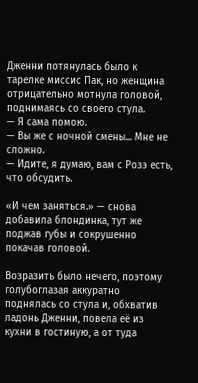Дженни потянулась было к тарелке миссис Пак, но женщина отрицательно мотнула головой, поднимаясь со своего стула.
— Я сама помою.
— Вы же с ночной смены... Мне не сложно.
— Идите, я думаю, вам с Розэ есть, что обсудить.

«И чем заняться.» — снова добавила блондинка, тут же поджав губы и сокрушенно покачав головой.

Возразить было нечего, поэтому голубоглазая аккуратно поднялась со стула и, обхватив ладонь Дженни, повела её из кухни в гостиную, а от туда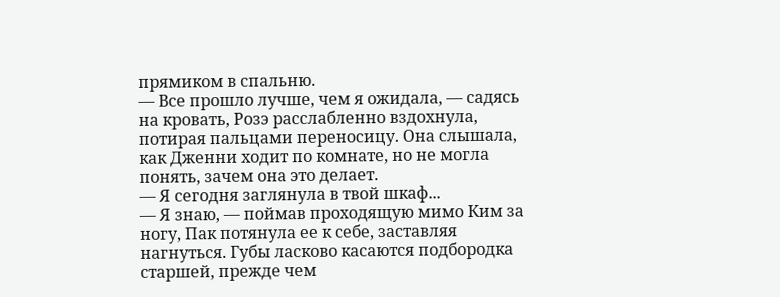прямиком в спальню.
— Все прошло лучше, чем я ожидала, — садясь на кровать, Розэ расслабленно вздохнула, потирая пальцами переносицу. Она слышала, как Дженни ходит по комнате, но не могла понять, зачем она это делает.
— Я сегодня заглянула в твой шкаф...
— Я знаю, — поймав проходящую мимо Ким за ногу, Пак потянула ее к себе, заставляя нагнуться. Губы ласково касаются подбородка старшей, прежде чем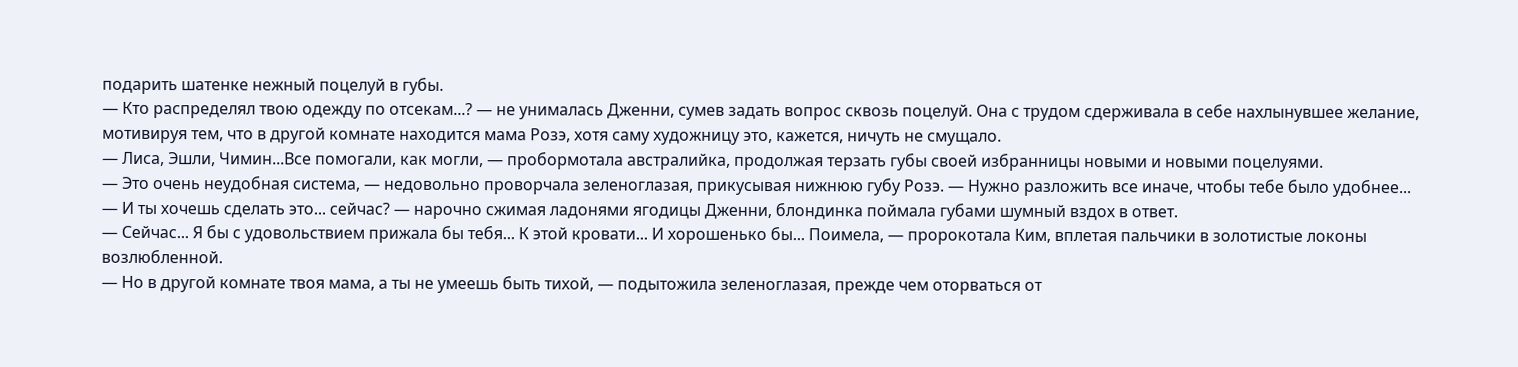подарить шатенке нежный поцелуй в губы.
— Кто распределял твою одежду по отсекам...? — не унималась Дженни, сумев задать вопрос сквозь поцелуй. Она с трудом сдерживала в себе нахлынувшее желание, мотивируя тем, что в другой комнате находится мама Розэ, хотя саму художницу это, кажется, ничуть не смущало.
— Лиса, Эшли, Чимин...Все помогали, как могли, — пробормотала австралийка, продолжая терзать губы своей избранницы новыми и новыми поцелуями.
— Это очень неудобная система, — недовольно проворчала зеленоглазая, прикусывая нижнюю губу Розэ. — Нужно разложить все иначе, чтобы тебе было удобнее...
— И ты хочешь сделать это... сейчас? — нарочно сжимая ладонями ягодицы Дженни, блондинка поймала губами шумный вздох в ответ.
— Сейчас... Я бы с удовольствием прижала бы тебя... К этой кровати... И хорошенько бы... Поимела, — пророкотала Ким, вплетая пальчики в золотистые локоны возлюбленной.
— Но в другой комнате твоя мама, а ты не умеешь быть тихой, — подытожила зеленоглазая, прежде чем оторваться от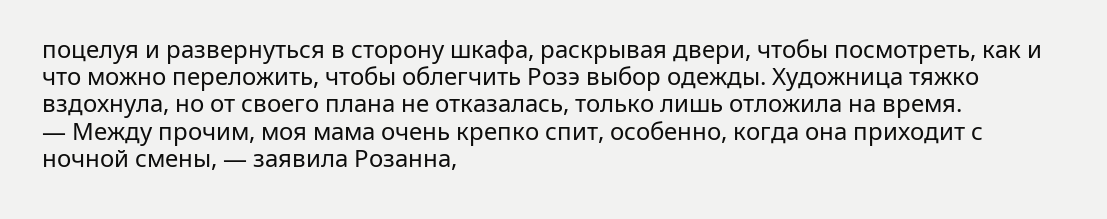поцелуя и развернуться в сторону шкафа, раскрывая двери, чтобы посмотреть, как и что можно переложить, чтобы облегчить Розэ выбор одежды. Художница тяжко вздохнула, но от своего плана не отказалась, только лишь отложила на время.
— Между прочим, моя мама очень крепко спит, особенно, когда она приходит с ночной смены, — заявила Розанна,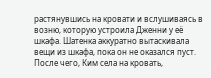растянувшись на кровати и вслушиваясь в возню, которую устроила Дженни у её шкафа. Шатенка аккуратно вытаскивала вещи из шкафа, пока он не оказался пуст. После чего, Ким села на кровать,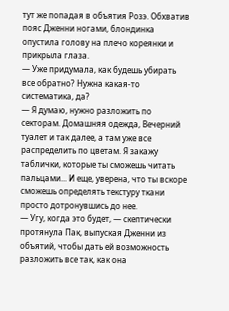тут же попадая в объятия Розэ. Обхватив пояс Дженни ногами, блондинка опустила голову на плечо кореянки и прикрыла глаза.
— Уже придумала, как будешь убирать все обратно? Нужна какая-то систематика, да?
— Я думаю, нужно разложить по секторам. Домашняя одежда, Вечерний туалет и так далее, а там уже все распределить по цветам. Я закажу таблички, которые ты сможешь читать пальцами... И еще, уверена, что ты вскоре сможешь определять текстуру ткани просто дотронувшись до нее.
— Угу, когда это будет, — скептически протянула Пак, выпуская Дженни из объятий, чтобы дать ей возможность разложить все так, как она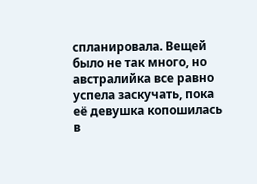спланировала. Вещей было не так много, но австралийка все равно успела заскучать, пока её девушка копошилась в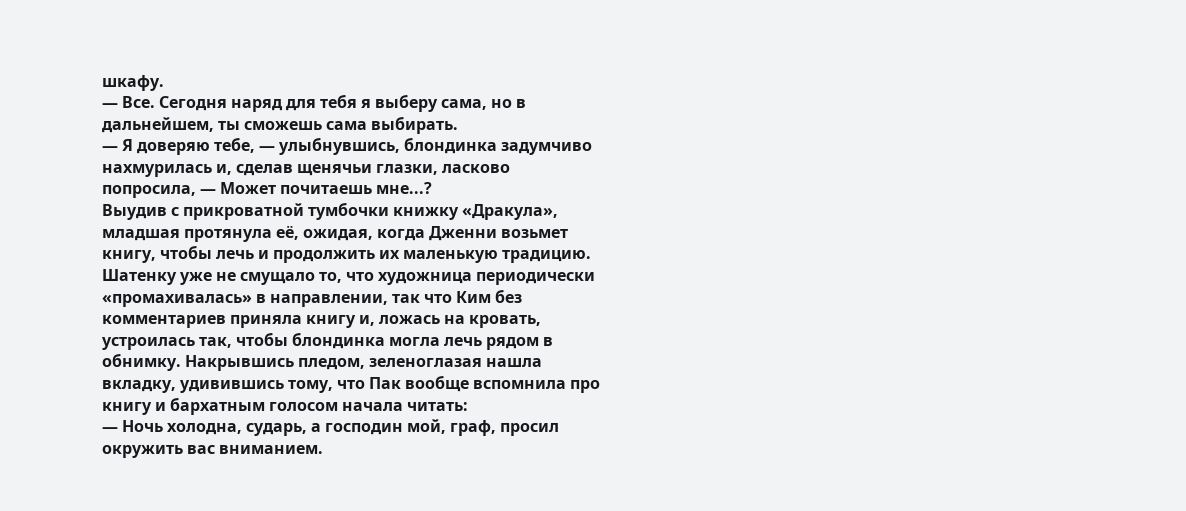шкафу.
— Все. Сегодня наряд для тебя я выберу сама, но в дальнейшем, ты сможешь сама выбирать.
— Я доверяю тебе, — улыбнувшись, блондинка задумчиво нахмурилась и, сделав щенячьи глазки, ласково попросила, — Может почитаешь мне...?
Выудив с прикроватной тумбочки книжку «Дракула», младшая протянула её, ожидая, когда Дженни возьмет книгу, чтобы лечь и продолжить их маленькую традицию.
Шатенку уже не смущало то, что художница периодически «промахивалась» в направлении, так что Ким без комментариев приняла книгу и, ложась на кровать, устроилась так, чтобы блондинка могла лечь рядом в обнимку. Накрывшись пледом, зеленоглазая нашла вкладку, удивившись тому, что Пак вообще вспомнила про книгу и бархатным голосом начала читать:
— Ночь холодна, сударь, а господин мой, граф, просил окружить вас вниманием.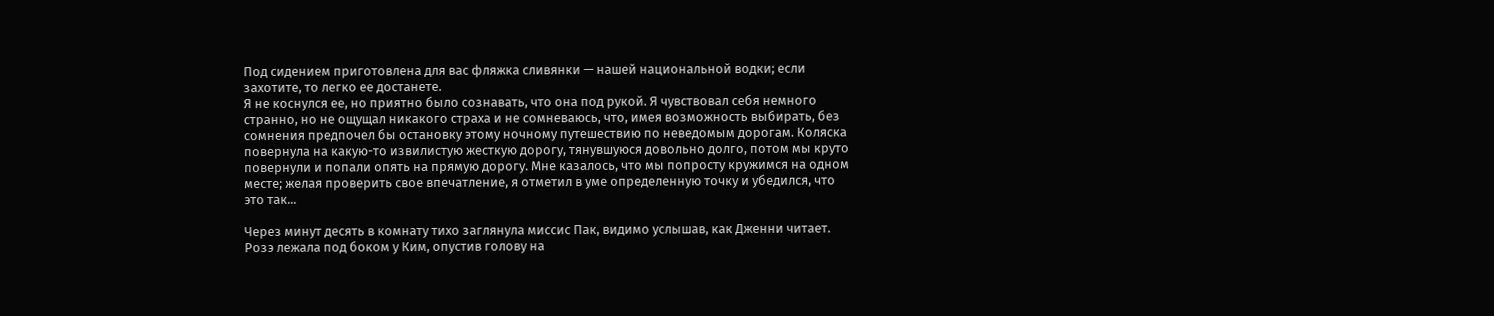Под сидением приготовлена для вас фляжка сливянки — нашей национальной водки; если захотите, то легко ее достанете.
Я не коснулся ее, но приятно было сознавать, что она под рукой. Я чувствовал себя немного странно, но не ощущал никакого страха и не сомневаюсь, что, имея возможность выбирать, без сомнения предпочел бы остановку этому ночному путешествию по неведомым дорогам. Коляска повернула на какую-то извилистую жесткую дорогу, тянувшуюся довольно долго, потом мы круто повернули и попали опять на прямую дорогу. Мне казалось, что мы попросту кружимся на одном месте; желая проверить свое впечатление, я отметил в уме определенную точку и убедился, что это так...

Через минут десять в комнату тихо заглянула миссис Пак, видимо услышав, как Дженни читает. Розэ лежала под боком у Ким, опустив голову на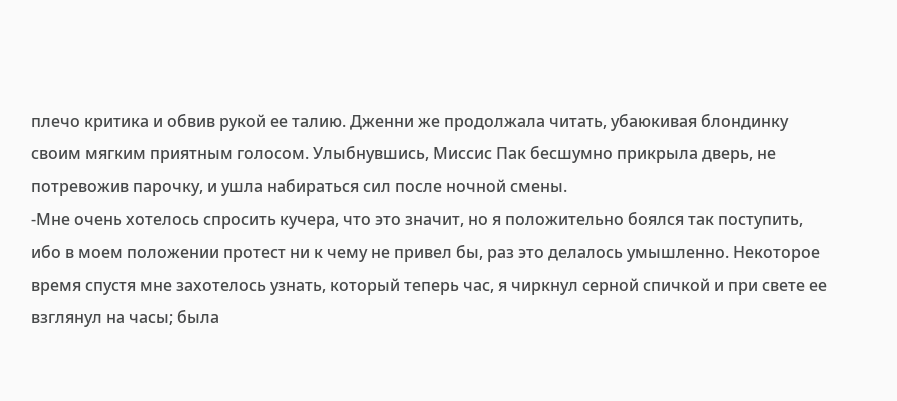плечо критика и обвив рукой ее талию. Дженни же продолжала читать, убаюкивая блондинку своим мягким приятным голосом. Улыбнувшись, Миссис Пак бесшумно прикрыла дверь, не потревожив парочку, и ушла набираться сил после ночной смены.
-Мне очень хотелось спросить кучера, что это значит, но я положительно боялся так поступить, ибо в моем положении протест ни к чему не привел бы, раз это делалось умышленно. Некоторое время спустя мне захотелось узнать, который теперь час, я чиркнул серной спичкой и при свете ее взглянул на часы; была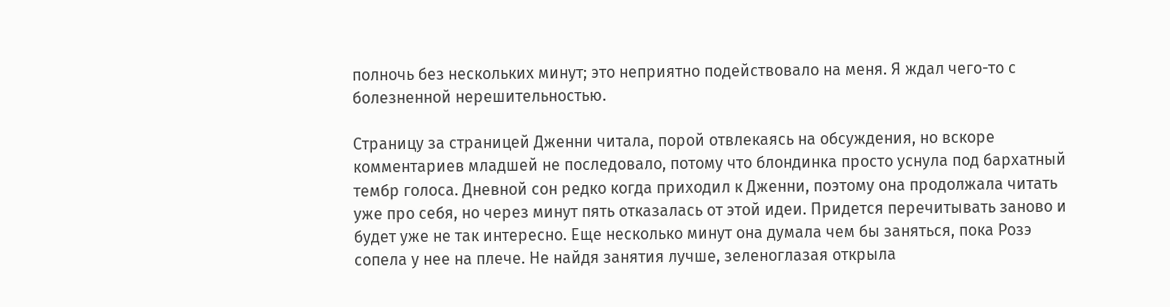полночь без нескольких минут; это неприятно подействовало на меня. Я ждал чего-то с болезненной нерешительностью.

Страницу за страницей Дженни читала, порой отвлекаясь на обсуждения, но вскоре комментариев младшей не последовало, потому что блондинка просто уснула под бархатный тембр голоса. Дневной сон редко когда приходил к Дженни, поэтому она продолжала читать уже про себя, но через минут пять отказалась от этой идеи. Придется перечитывать заново и будет уже не так интересно. Еще несколько минут она думала чем бы заняться, пока Розэ сопела у нее на плече. Не найдя занятия лучше, зеленоглазая открыла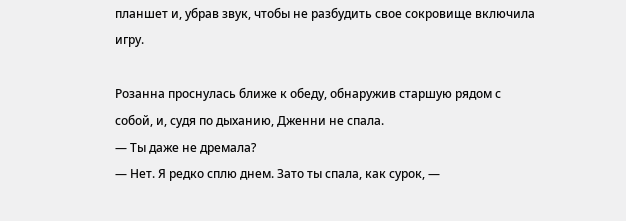планшет и, убрав звук, чтобы не разбудить свое сокровище включила игру.

Розанна проснулась ближе к обеду, обнаружив старшую рядом с собой, и, судя по дыханию, Дженни не спала.
— Ты даже не дремала?
— Нет. Я редко сплю днем. Зато ты спала, как сурок, —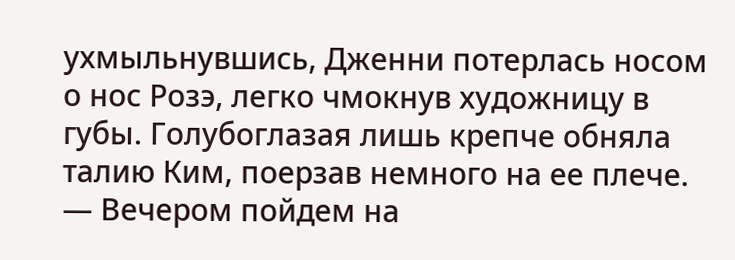ухмыльнувшись, Дженни потерлась носом о нос Розэ, легко чмокнув художницу в губы. Голубоглазая лишь крепче обняла талию Ким, поерзав немного на ее плече.
— Вечером пойдем на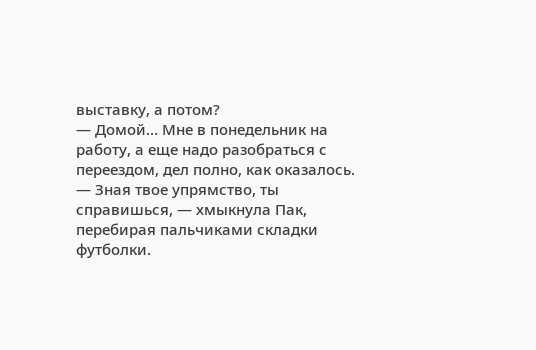выставку, а потом?
— Домой... Мне в понедельник на работу, а еще надо разобраться с переездом, дел полно, как оказалось.
— Зная твое упрямство, ты справишься, — хмыкнула Пак, перебирая пальчиками складки футболки.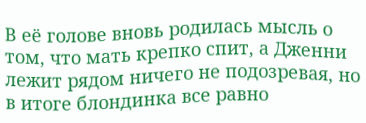В её голове вновь родилась мысль о том, что мать крепко спит, а Дженни лежит рядом ничего не подозревая, но в итоге блондинка все равно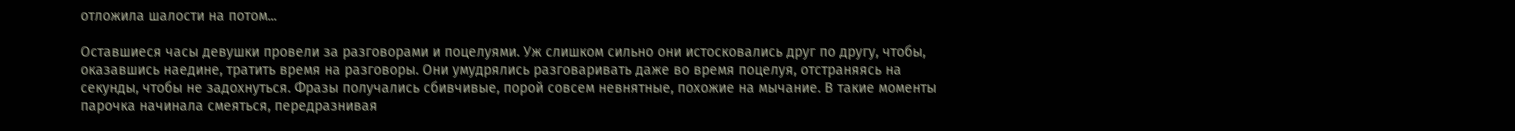отложила шалости на потом...

Оставшиеся часы девушки провели за разговорами и поцелуями. Уж слишком сильно они истосковались друг по другу, чтобы, оказавшись наедине, тратить время на разговоры. Они умудрялись разговаривать даже во время поцелуя, отстраняясь на секунды, чтобы не задохнуться. Фразы получались сбивчивые, порой совсем невнятные, похожие на мычание. В такие моменты парочка начинала смеяться, передразнивая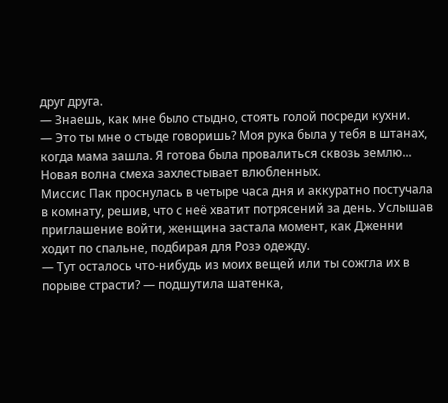друг друга.
— Знаешь, как мне было стыдно, стоять голой посреди кухни.
— Это ты мне о стыде говоришь? Моя рука была у тебя в штанах, когда мама зашла. Я готова была провалиться сквозь землю...
Новая волна смеха захлестывает влюбленных.
Миссис Пак проснулась в четыре часа дня и аккуратно постучала в комнату, решив, что с неё хватит потрясений за день. Услышав приглашение войти, женщина застала момент, как Дженни ходит по спальне, подбирая для Розэ одежду.
— Тут осталось что-нибудь из моих вещей или ты сожгла их в порыве страсти? — подшутила шатенка,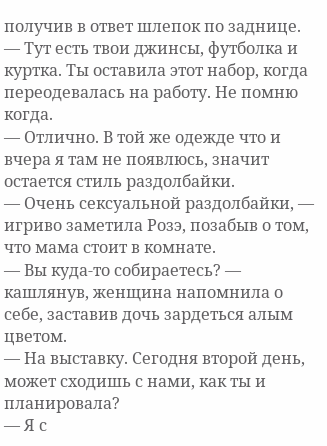получив в ответ шлепок по заднице.
— Тут есть твои джинсы, футболка и куртка. Ты оставила этот набор, когда переодевалась на работу. Не помню когда.
— Отлично. В той же одежде что и вчера я там не появлюсь, значит остается стиль раздолбайки.
— Очень сексуальной раздолбайки, — игриво заметила Розэ, позабыв о том, что мама стоит в комнате.
— Вы куда-то собираетесь? — кашлянув, женщина напомнила о себе, заставив дочь зардеться алым цветом.
— На выставку. Сегодня второй день, может сходишь с нами, как ты и планировала?
— Я с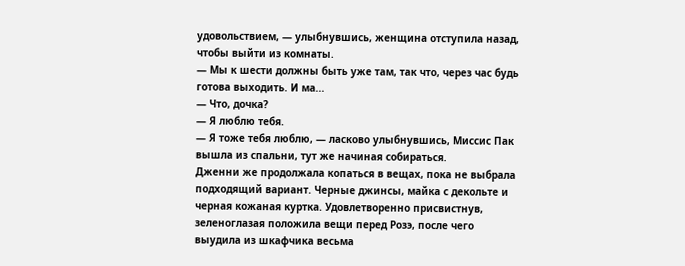удовольствием, — улыбнувшись, женщина отступила назад, чтобы выйти из комнаты.
— Мы к шести должны быть уже там, так что, через час будь готова выходить. И ма...
— Что, дочка?
— Я люблю тебя.
— Я тоже тебя люблю, — ласково улыбнувшись, Миссис Пак вышла из спальни, тут же начиная собираться.
Дженни же продолжала копаться в вещах, пока не выбрала подходящий вариант. Черные джинсы, майка с декольте и черная кожаная куртка. Удовлетворенно присвистнув, зеленоглазая положила вещи перед Розэ, после чего выудила из шкафчика весьма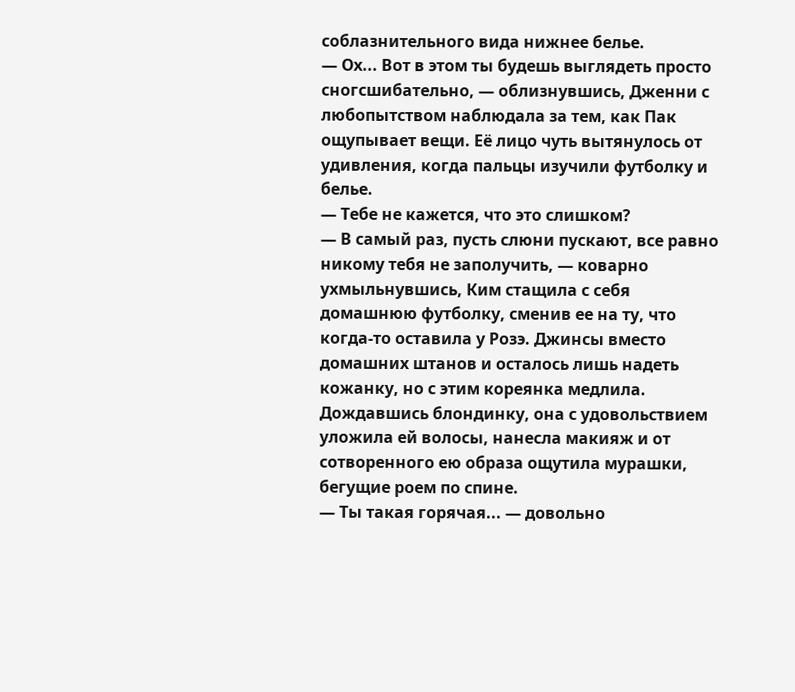соблазнительного вида нижнее белье.
— Ох... Вот в этом ты будешь выглядеть просто сногсшибательно, — облизнувшись, Дженни с любопытством наблюдала за тем, как Пак ощупывает вещи. Её лицо чуть вытянулось от удивления, когда пальцы изучили футболку и белье.
— Тебе не кажется, что это слишком?
— В самый раз, пусть слюни пускают, все равно никому тебя не заполучить, — коварно ухмыльнувшись, Ким стащила с себя домашнюю футболку, сменив ее на ту, что когда-то оставила у Розэ. Джинсы вместо домашних штанов и осталось лишь надеть кожанку, но с этим кореянка медлила. Дождавшись блондинку, она с удовольствием уложила ей волосы, нанесла макияж и от сотворенного ею образа ощутила мурашки, бегущие роем по спине.
— Ты такая горячая... — довольно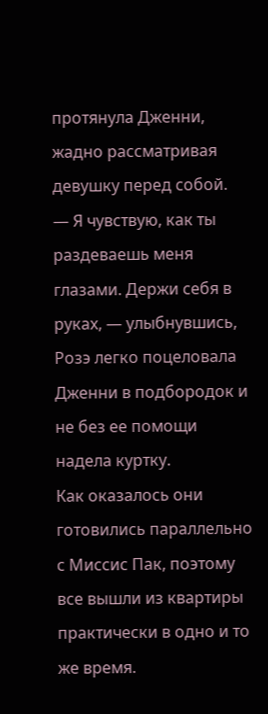протянула Дженни, жадно рассматривая девушку перед собой.
— Я чувствую, как ты раздеваешь меня глазами. Держи себя в руках, — улыбнувшись, Розэ легко поцеловала Дженни в подбородок и не без ее помощи надела куртку.
Как оказалось они готовились параллельно с Миссис Пак, поэтому все вышли из квартиры практически в одно и то же время.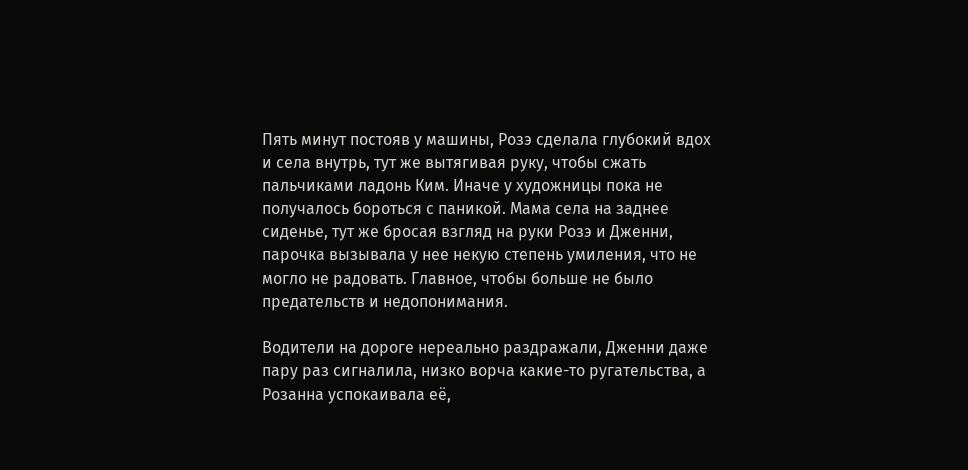Пять минут постояв у машины, Розэ сделала глубокий вдох и села внутрь, тут же вытягивая руку, чтобы сжать пальчиками ладонь Ким. Иначе у художницы пока не получалось бороться с паникой. Мама села на заднее сиденье, тут же бросая взгляд на руки Розэ и Дженни, парочка вызывала у нее некую степень умиления, что не могло не радовать. Главное, чтобы больше не было предательств и недопонимания.

Водители на дороге нереально раздражали, Дженни даже пару раз сигналила, низко ворча какие-то ругательства, а Розанна успокаивала её,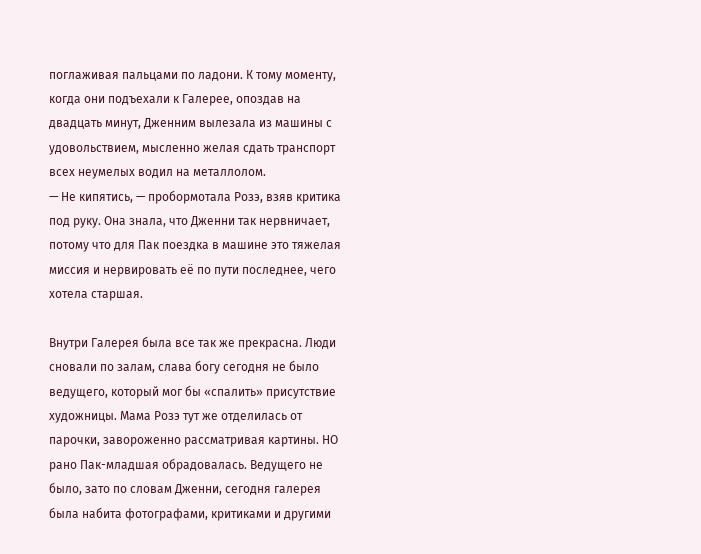поглаживая пальцами по ладони. К тому моменту, когда они подъехали к Галерее, опоздав на двадцать минут, Дженним вылезала из машины с удовольствием, мысленно желая сдать транспорт всех неумелых водил на металлолом.
— Не кипятись, — пробормотала Розэ, взяв критика под руку. Она знала, что Дженни так нервничает, потому что для Пак поездка в машине это тяжелая миссия и нервировать её по пути последнее, чего хотела старшая.

Внутри Галерея была все так же прекрасна. Люди сновали по залам, слава богу сегодня не было ведущего, который мог бы «спалить» присутствие художницы. Мама Розэ тут же отделилась от парочки, завороженно рассматривая картины. НО рано Пак-младшая обрадовалась. Ведущего не было, зато по словам Дженни, сегодня галерея была набита фотографами, критиками и другими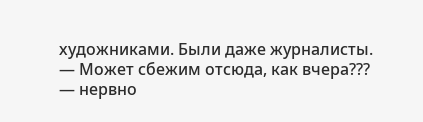художниками. Были даже журналисты.
— Может сбежим отсюда, как вчера??? — нервно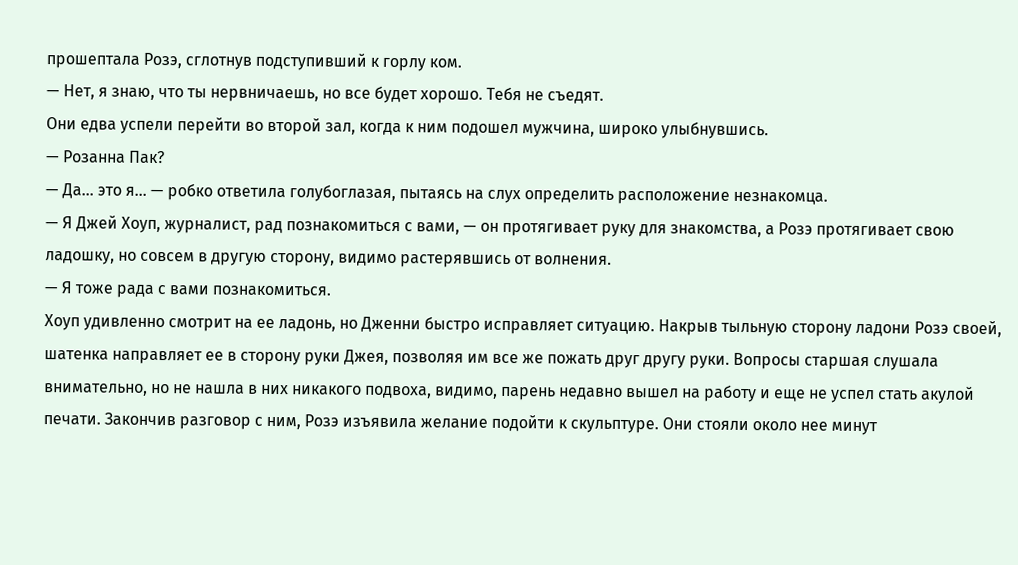прошептала Розэ, сглотнув подступивший к горлу ком.
— Нет, я знаю, что ты нервничаешь, но все будет хорошо. Тебя не съедят.
Они едва успели перейти во второй зал, когда к ним подошел мужчина, широко улыбнувшись.
— Розанна Пак?
— Да... это я... — робко ответила голубоглазая, пытаясь на слух определить расположение незнакомца.
— Я Джей Хоуп, журналист, рад познакомиться с вами, — он протягивает руку для знакомства, а Розэ протягивает свою ладошку, но совсем в другую сторону, видимо растерявшись от волнения.
— Я тоже рада с вами познакомиться.
Хоуп удивленно смотрит на ее ладонь, но Дженни быстро исправляет ситуацию. Накрыв тыльную сторону ладони Розэ своей, шатенка направляет ее в сторону руки Джея, позволяя им все же пожать друг другу руки. Вопросы старшая слушала внимательно, но не нашла в них никакого подвоха, видимо, парень недавно вышел на работу и еще не успел стать акулой печати. Закончив разговор с ним, Розэ изъявила желание подойти к скульптуре. Они стояли около нее минут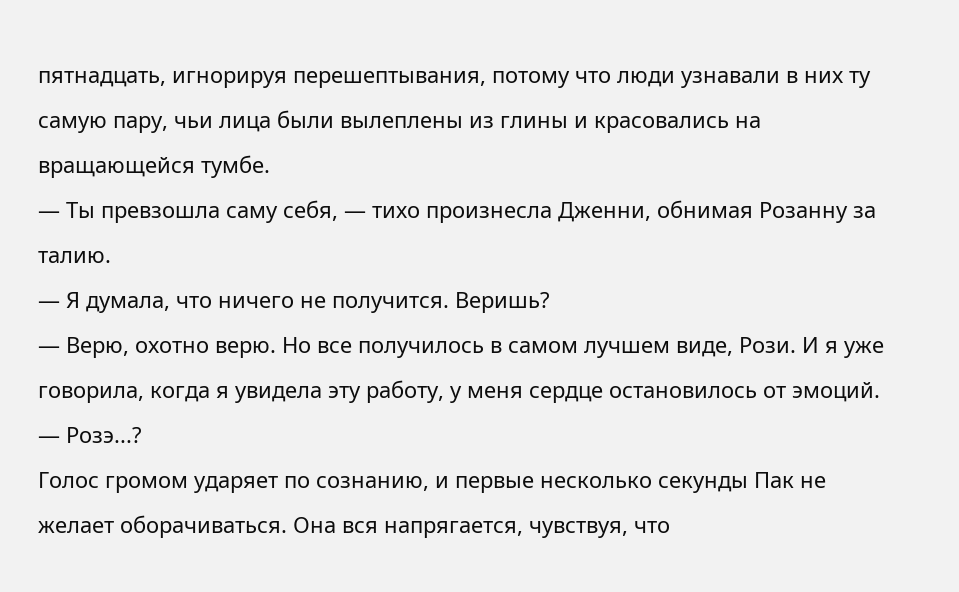пятнадцать, игнорируя перешептывания, потому что люди узнавали в них ту самую пару, чьи лица были вылеплены из глины и красовались на вращающейся тумбе.
— Ты превзошла саму себя, — тихо произнесла Дженни, обнимая Розанну за талию.
— Я думала, что ничего не получится. Веришь?
— Верю, охотно верю. Но все получилось в самом лучшем виде, Рози. И я уже говорила, когда я увидела эту работу, у меня сердце остановилось от эмоций.
— Розэ...?
Голос громом ударяет по сознанию, и первые несколько секунды Пак не желает оборачиваться. Она вся напрягается, чувствуя, что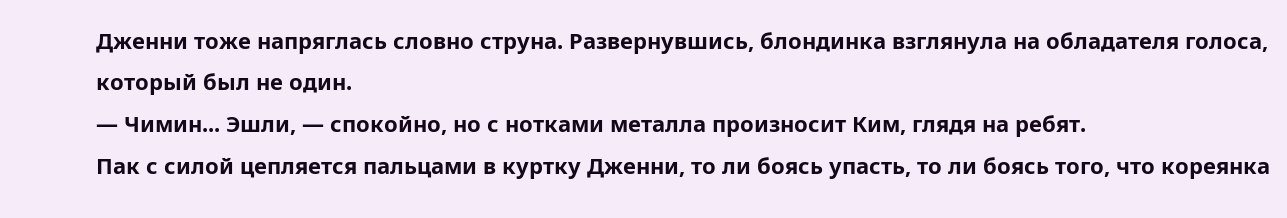Дженни тоже напряглась словно струна. Развернувшись, блондинка взглянула на обладателя голоса, который был не один.
— Чимин... Эшли, — спокойно, но с нотками металла произносит Ким, глядя на ребят.
Пак с силой цепляется пальцами в куртку Дженни, то ли боясь упасть, то ли боясь того, что кореянка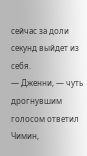сейчас за доли секунд выйдет из себя.
— Дженни, — чуть дрогнувшим голосом ответил Чимин,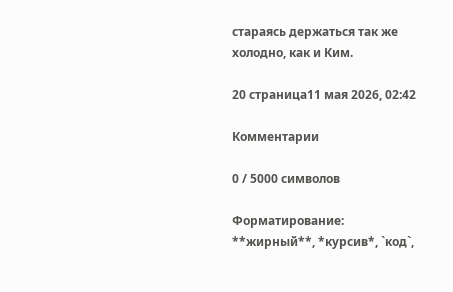стараясь держаться так же холодно, как и Ким.

20 страница11 мая 2026, 02:42

Комментарии

0 / 5000 символов

Форматирование: **жирный**, *курсив*, `код`,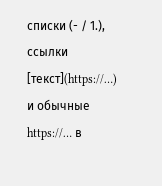списки (- / 1.), ссылки [текст](https://…) и обычные https://… в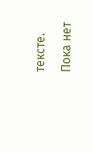тексте.

Пока нет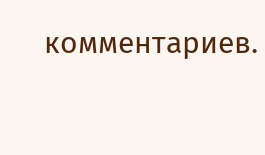комментариев.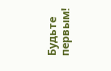Будьте первым!